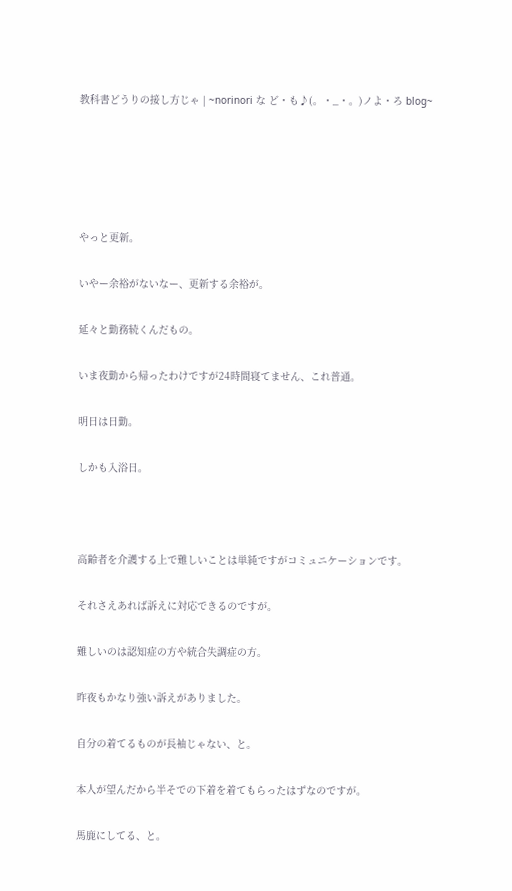教科書どうりの接し方じゃ | ~norinori な ど・も♪(。・_・。)ノよ・ろ blog~





やっと更新。

いやー余裕がないなー、更新する余裕が。

延々と勤務続くんだもの。

いま夜勤から帰ったわけですが24時間寝てません、これ普通。

明日は日勤。

しかも入浴日。



高齢者を介護する上で難しいことは単純ですがコミュニケーションです。

それさえあれば訴えに対応できるのですが。

難しいのは認知症の方や統合失調症の方。

昨夜もかなり強い訴えがありました。

自分の着てるものが長袖じゃない、と。

本人が望んだから半そでの下着を着てもらったはずなのですが。

馬鹿にしてる、と。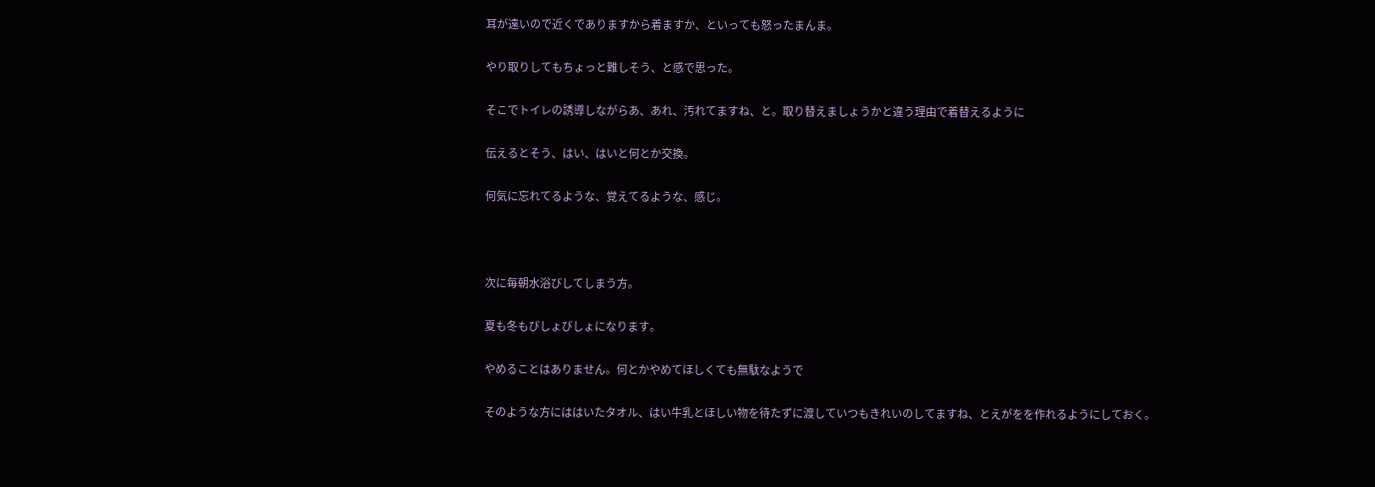耳が遠いので近くでありますから着ますか、といっても怒ったまんま。

やり取りしてもちょっと難しそう、と感で思った。

そこでトイレの誘導しながらあ、あれ、汚れてますね、と。取り替えましょうかと違う理由で着替えるように

伝えるとそう、はい、はいと何とか交換。

何気に忘れてるような、覚えてるような、感じ。



次に毎朝水浴びしてしまう方。

夏も冬もびしょびしょになります。

やめることはありません。何とかやめてほしくても無駄なようで

そのような方にははいたタオル、はい牛乳とほしい物を待たずに渡していつもきれいのしてますね、とえがをを作れるようにしておく。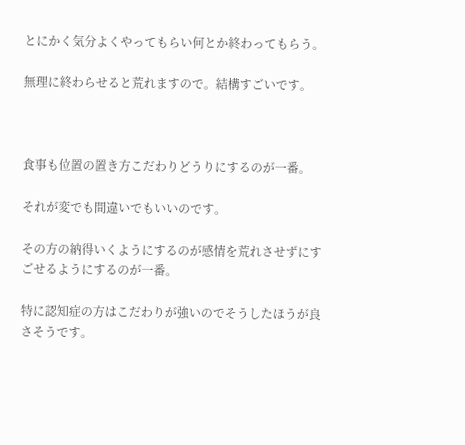とにかく気分よくやってもらい何とか終わってもらう。

無理に終わらせると荒れますので。結構すごいです。



食事も位置の置き方こだわりどうりにするのが一番。

それが変でも間違いでもいいのです。

その方の納得いくようにするのが感情を荒れさせずにすごせるようにするのが一番。

特に認知症の方はこだわりが強いのでそうしたほうが良さそうです。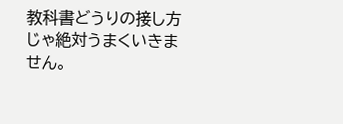教科書どうりの接し方じゃ絶対うまくいきません。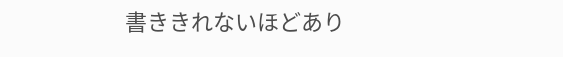書ききれないほどあり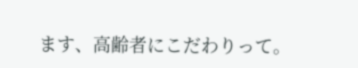ます、高齢者にこだわりって。